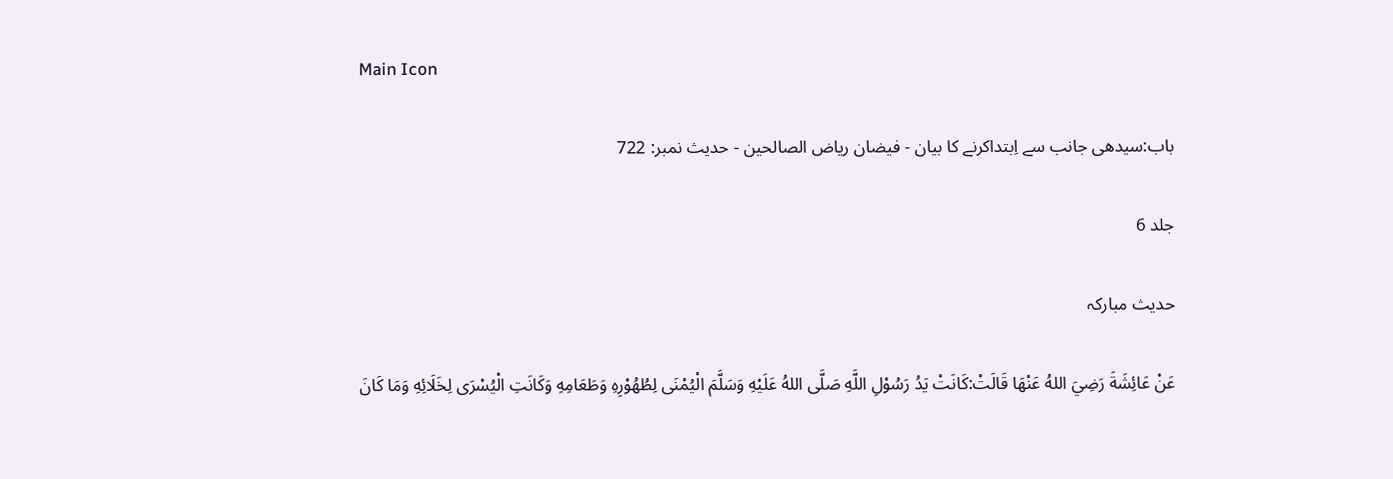Main Icon

باب:سیدھی جانب سے اِبتداکرنے کا بیان - فیضان ریاض الصالحین - حدیث نمبر: 722

جلد 6

حدیث مبارکہ

عَنْ عَائِشَةَ رَضِيَ اللهُ عَنْهَا قَالَتْ:کَانَتْ يَدُ رَسُوْلِ اللَّهِ صَلَّى اللهُ عَلَيْهِ وَسَلَّمَ الْيُمْنَى لِطُهُوْرِهِ وَطَعَامِهِ وَكَانَتِ الْيُسْرَى لِخَلَائِهِ وَمَا كَانَ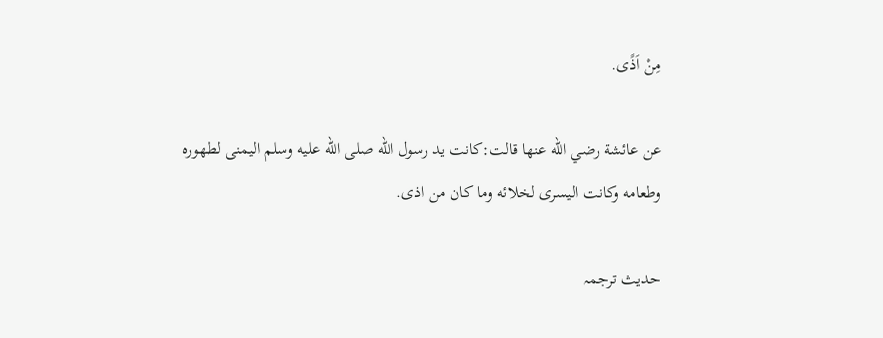مِنْ اَذًى.

عن عائشة رضي الله عنها قالت:کانت يد رسول الله صلى الله عليه وسلم اليمنى لطهوره وطعامه وكانت اليسرى لخلائه وما كان من اذى.

حدیث ترجمہ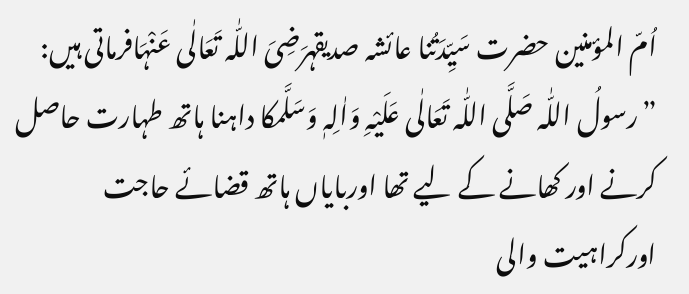اُمّ المؤمنین حضرت سَیِّدَتُنا عائشہ صدیقہرَضِیَ اللّٰہ تَعَالٰی عَنْہَافرماتی ہیں: ”رسولُ اللّٰہ صَلَّی اللّٰہ تَعَالٰی عَلَیْہِ وَاٰلِہٖ وَسَلَّمکا داہنا ہاتھ طہارت حاصل کرنے اور کھانے کے لیے تھا اوربایاں ہاتھ قضائے حاجت اورکراہیت والی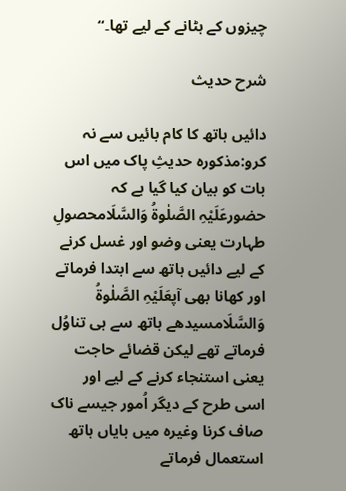چیزوں کے ہٹانے کے لیے تھا۔“

شرح حدیث

دائیں ہاتھ کا کام بائیں سے نہ کرو:مذکورہ حدیثِ پاک میں اس بات کو بیان کیا گیا ہے کہ حضورعَلَیْہِ الصَّلٰوۃُ وَالسَّلَامحصولِ طہارت یعنی وضو اور غسل کرنے کے لیے دائیں ہاتھ سے ابتدا فرماتے اور کھانا بھی آپعَلَیْہِ الصَّلٰوۃُ وَالسَّلَامسیدھے ہاتھ سے ہی تناوُل فرماتے تھے لیکن قضائے حاجت یعنی استنجاء کرنے کے لیے اور اسی طرح کے دیگر اُمور جیسے ناک صاف کرنا وغیرہ میں بایاں ہاتھ استعمال فرماتے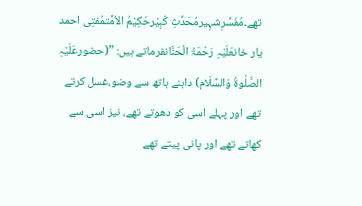تھے۔مُفَسِّرِشہِیرمُحَدِّثِ کَبِیْرحَکِیْمُ الاُمَّتمُفتِی احمد یار خانعَلَیْہِ رَحْمَۃُ الْحَنَّانفرماتے ہیں: ”(حضورعَلَیْہِ الصَّلٰوۃُ وَالسَّلَام) داہنے ہاتھ سے وضو،غسل کرتے تھے اور پہلے اسی کو دھوتے تھے، نیز اسی سے کھاتے تھے اور پانی پیتے تھے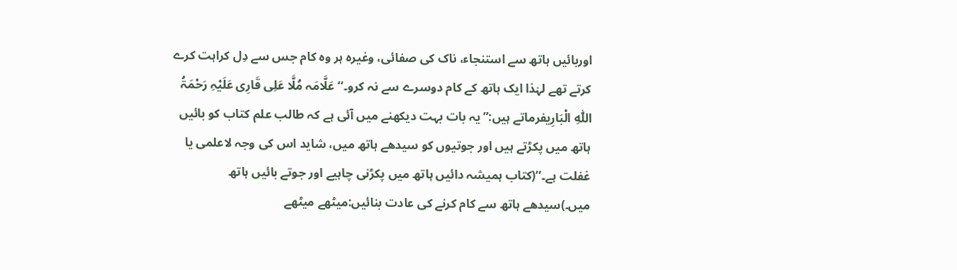اوربائیں ہاتھ سے استنجاء، ناک کی صفائی، وغیرہ ہر وہ کام جس سے دِل کراہت کرے کرتے تھے لہٰذا ایک ہاتھ کے کام دوسرے سے نہ کرو۔‘‘عَلَّامَہ مُلَّا عَلِی قَارِی عَلَیْہِ رَحْمَۃُ اللّٰہِ الْبَارِیفرماتے ہیں:”یہ بات بہت دیکھنے میں آئی ہے کہ طالب علم کتاب کو بائیں ہاتھ میں پکڑتے ہیں اور جوتیوں کو سیدھے ہاتھ میں، شاید اس کی وجہ لاعلمی یا غفلت ہے۔‘‘(کتاب ہمیشہ دائیں ہاتھ میں پکڑنی چاہیے اور جوتے بائیں ہاتھ میں۔)سیدھے ہاتھ سے کام کرنے کی عادت بنائیں:میٹھے میٹھے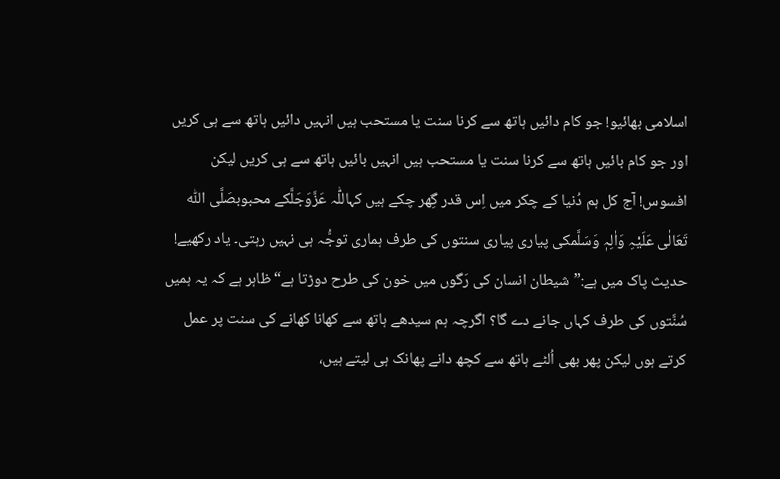اسلامی بھائیو! جو کام دائیں ہاتھ سے کرنا سنت یا مستحب ہیں انہیں دائیں ہاتھ سے ہی کریں اور جو کام بائیں ہاتھ سے کرنا سنت یا مستحب ہیں انہیں بائیں ہاتھ سے ہی کریں لیکن افسوس! آج کل ہم دُنیا کے چکر میں اِس قدر گِھر چکے ہیں کہاللّٰہ عَزَّوَجَلَّکے محبوبصَلَّی اللّٰہ تَعَالٰی عَلَیْہِ وَاٰلِہٖ وَسَلَّمکی پیاری پیاری سنتوں کی طرف ہماری توجُّہ ہی نہیں رہتی۔ یاد رکھیے! حدیث پاک میں ہے:”شیطان انسان کی رَگوں میں خون کی طرح دوڑتا ہے“ظاہر ہے کہ یہ ہمیں سُنَّتوں کی طرف کہاں جانے دے گا؟ اگرچہ ہم سیدھے ہاتھ سے کھانا کھانے کی سنت پر عمل کرتے ہوں لیکن پھر بھی اُلٹے ہاتھ سے کچھ دانے پھانک ہی لیتے ہیں،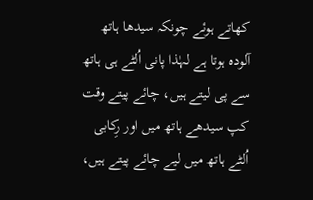کھاتے ہوئے چونکہ سیدھا ہاتھ آلودہ ہوتا ہے لہٰذا پانی اُلٹے ہی ہاتھ سے پی لیتے ہیں، چائے پیتے وقت کپ سیدھے ہاتھ میں اور رِکابی اُلٹے ہاتھ میں لیے چائے پیتے ہیں،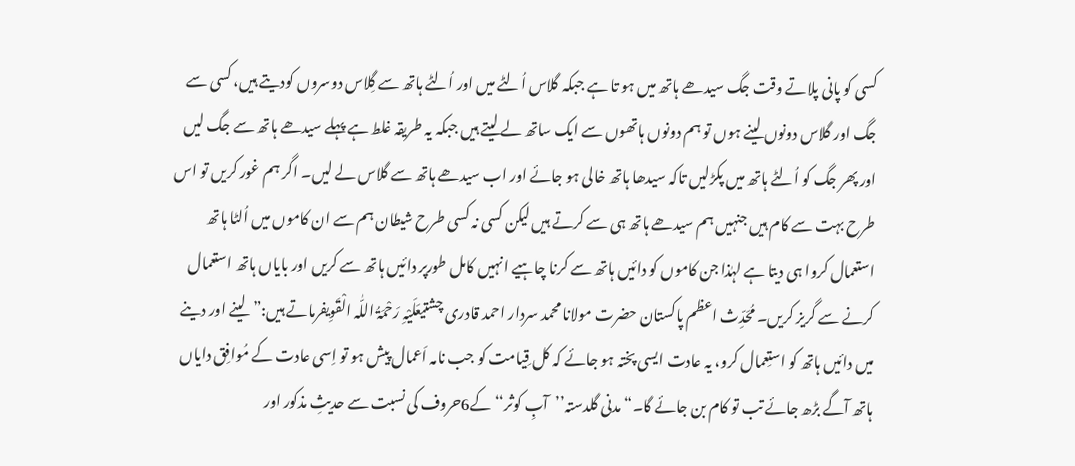کسی کو پانی پلاتے وقت جگ سیدھے ہاتھ میں ہو تا ہے جبکہ گلاس اُلٹے میں اور اُلٹے ہاتھ سے گِلاس دوسروں کودیتے ہیں، کسی سے جگ اور گلاس دونوں لینے ہوں تو ہم دونوں ہاتھوں سے ایک ساتھ لے لیتے ہیں جبکہ یہ طریقہ غلط ہے پہلے سیدھے ہاتھ سے جگ لیں اور پھر جگ کو اُلٹے ہاتھ میں پکڑلیں تاکہ سیدھا ہاتھ خالی ہو جائے اور اب سیدھے ہاتھ سے گلاس لے لیں۔ اگر ہم غور کریں تو اس طرح بہت سے کام ہیں جنہیں ہم سیدھے ہاتھ ہی سے کرتے ہیں لیکن کسی نہ کسی طرح شیطان ہم سے ان کاموں میں اُلٹا ہاتھ استعمال کروا ہی دیتا ہے لہٰذا جن کاموں کو دائیں ہاتھ سے کرنا چاہیے انہیں کامل طورپر دائیں ہاتھ سے کریں اور بایاں ہاتھ استعمال کرنے سے گریز کریں۔ مُحَدِّث اعظم پاکستان حضرت مولانا محمد سردار احمد قادری چشتیعَلَیْہِ رَحْمَۃُ اللّٰہ الْقَوِیفرماتے ہیں:”لینے اور دینے میں دائیں ہاتھ کو استِعمال کرو، یہ عادت ایسی پختہ ہو جائے کہ کل قِیامت کو جب نامہ اَعمال پیش ہو تو اِسی عادت کے مُوافِق دایاں ہاتھ آگے بڑھ جائے تب تو کام بن جائے گا۔“مدنی گلدستہ’’آبِ کوثر‘‘کے6حروف کی نسبت سے حدیثِ مذکور اور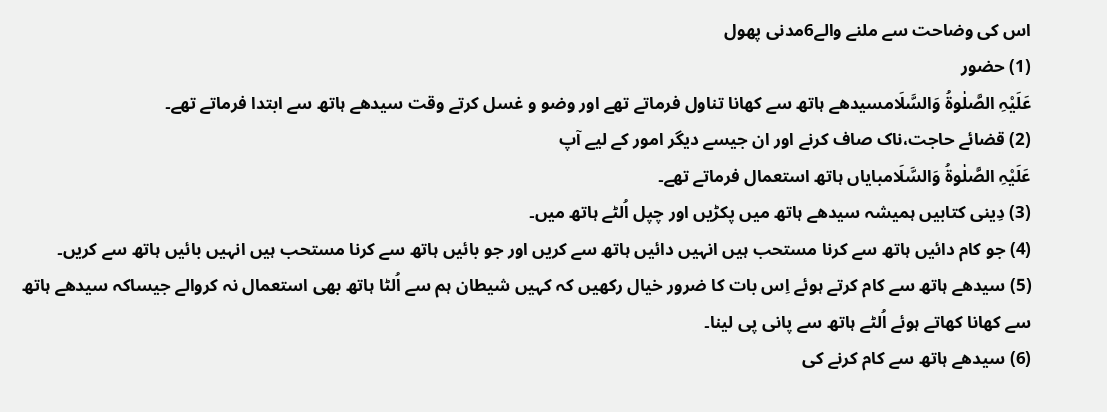اس کی وضاحت سے ملنے والے6مدنی پھول
(1) حضور
عَلَیْہِ الصَّلٰوۃُ وَالسَّلَامسیدھے ہاتھ سے کھانا تناول فرماتے تھے اور وضو و غسل کرتے وقت سیدھے ہاتھ سے ابتدا فرماتے تھے۔
(2) قضائے حاجت،ناک صاف کرنے اور ان جیسے دیگر امور کے لیے آپ
عَلَیْہِ الصَّلٰوۃُ وَالسَّلَامبایاں ہاتھ استعمال فرماتے تھے۔
(3) دِینی کتابیں ہمیشہ سیدھے ہاتھ میں پکڑیں اور چپل اُلٹے ہاتھ میں۔
(4) جو کام دائیں ہاتھ سے کرنا مستحب ہیں انہیں دائیں ہاتھ سے کریں اور جو بائیں ہاتھ سے کرنا مستحب ہیں انہیں بائیں ہاتھ سے کریں۔
(5) سیدھے ہاتھ سے کام کرتے ہوئے اِس بات کا ضرور خیال رکھیں کہ کہیں شیطان ہم سے اُلٹا ہاتھ بھی استعمال نہ کروالے جیساکہ سیدھے ہاتھ سے کھانا کھاتے ہوئے اُلٹے ہاتھ سے پانی پی لینا۔
(6) سیدھے ہاتھ سے کام کرنے کی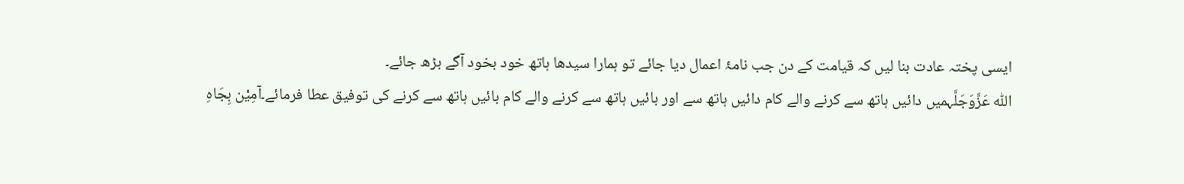ایسی پختہ عادت بنا لیں کہ قیامت کے دن جب نامۂ اعمال دیا جائے تو ہمارا سیدھا ہاتھ خود بخود آگے بڑھ جائے۔
اللّٰہ عَزَّوَجَلَّہمیں دائیں ہاتھ سے کرنے والے کام دائیں ہاتھ سے اور بائیں ہاتھ سے کرنے والے کام بائیں ہاتھ سے کرنے کی توفیق عطا فرمائے۔آمِیْن بِجَاہِ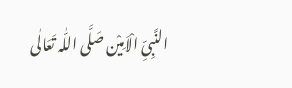النَّبِیِّ الْاَمِیْن صَلَّی اللّٰہ تَعَالٰی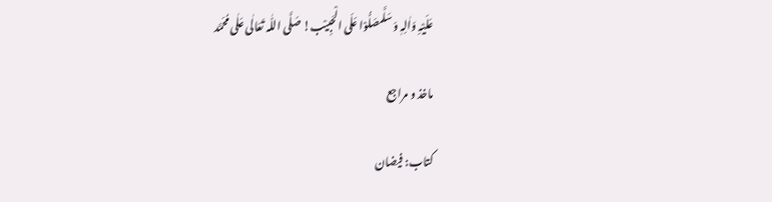عَلَیْہِ وَاٰلِہٖ وَسَلَّمصَلُّوْا عَلَی الْحَبِیْب! صَلَّی اللّٰہ تَعَالٰی عَلٰی مُحَمَّد

ماخذ و مراجع

کتاب: فیضان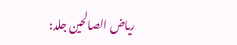ریاض الصالحین جلد: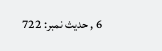6 , حدیث نمبر: 722